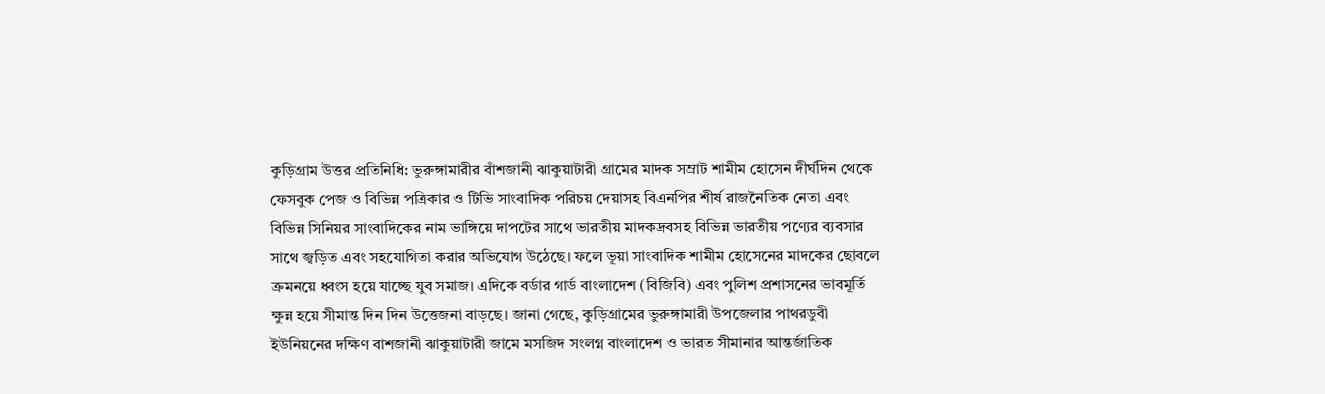কুড়িগ্রাম উত্তর প্রতিনিধি: ভুরুঙ্গামারীর বাঁশজানী ঝাকুয়াটারী গ্রামের মাদক সম্রাট শামীম হোসেন দীর্ঘদিন থেকে ফেসবুক পেজ ও বিভিন্ন পত্রিকার ও টিভি সাংবাদিক পরিচয় দেয়াসহ বিএনপির শীর্ষ রাজনৈতিক নেতা এবং বিভিন্ন সিনিয়র সাংবাদিকের নাম ভাঙ্গিয়ে দাপটের সাথে ভারতীয় মাদকদ্রবসহ বিভিন্ন ভারতীয় পণ্যের ব্যবসার সাথে জ্বড়িত এবং সহযোগিতা করার অভিযোগ উঠেছে। ফলে ভূয়া সাংবাদিক শামীম হোসেনের মাদকের ছোবলে ক্রমনয়ে ধ্বংস হয়ে যাচ্ছে যুব সমাজ। এদিকে বর্ডার গার্ড বাংলাদেশ (বিজিবি) এবং পুলিশ প্রশাসনের ভাবমূর্তি ক্ষুন্ন হয়ে সীমান্ত দিন দিন উত্তেজনা বাড়ছে। জানা গেছে, কুড়িগ্রামের ভুরুঙ্গামারী উপজেলার পাথরডুবী ইউনিয়নের দক্ষিণ বাশজানী ঝাকুয়াটারী জামে মসজিদ সংলগ্ন বাংলাদেশ ও ভারত সীমানার আন্তর্জাতিক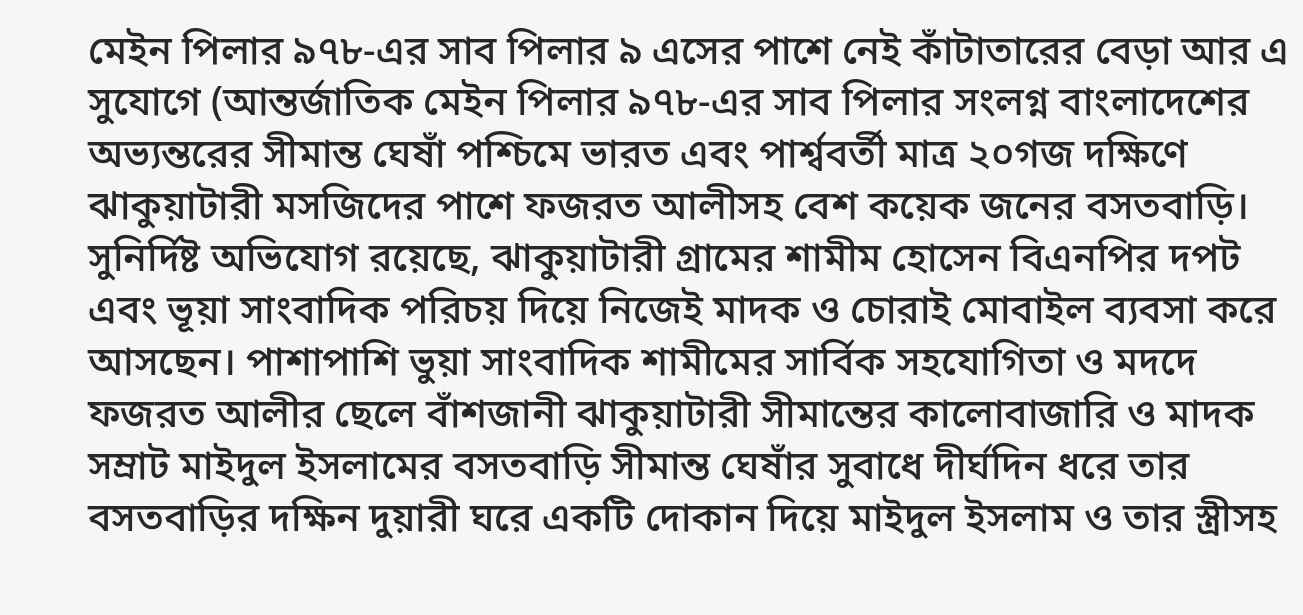মেইন পিলার ৯৭৮-এর সাব পিলার ৯ এসের পাশে নেই কাঁটাতারের বেড়া আর এ সুযোগে (আন্তর্জাতিক মেইন পিলার ৯৭৮-এর সাব পিলার সংলগ্ন বাংলাদেশের অভ্যন্তরের সীমান্ত ঘেষাঁ পশ্চিমে ভারত এবং পার্শ্ববর্তী মাত্র ২০গজ দক্ষিণে ঝাকুয়াটারী মসজিদের পাশে ফজরত আলীসহ বেশ কয়েক জনের বসতবাড়ি। সুনির্দিষ্ট অভিযোগ রয়েছে, ঝাকুয়াটারী গ্রামের শামীম হোসেন বিএনপির দপট এবং ভূয়া সাংবাদিক পরিচয় দিয়ে নিজেই মাদক ও চোরাই মোবাইল ব্যবসা করে আসছেন। পাশাপাশি ভুয়া সাংবাদিক শামীমের সার্বিক সহযোগিতা ও মদদে ফজরত আলীর ছেলে বাঁশজানী ঝাকুয়াটারী সীমান্তের কালোবাজারি ও মাদক সম্রাট মাইদুল ইসলামের বসতবাড়ি সীমান্ত ঘেষাঁর সুবাধে দীর্ঘদিন ধরে তার বসতবাড়ির দক্ষিন দুয়ারী ঘরে একটি দোকান দিয়ে মাইদুল ইসলাম ও তার স্ত্রীসহ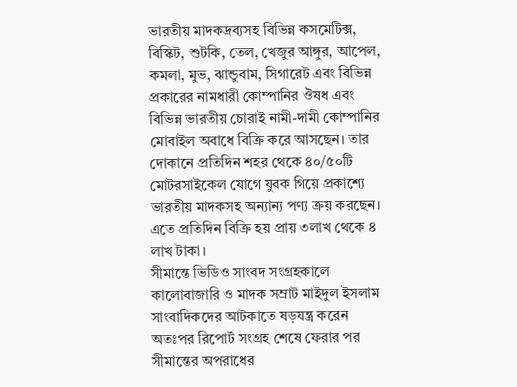ভারতীয় মাদকদ্রব্যসহ বিভিন্ন কসমেটিক্স, বিস্কিট, শুটকি, তেল, খেজুর আঙ্গুর, আপেল, কমলা, মুভ, ঝান্ডুবাম, সিগারেট এবং বিভিন্ন প্রকারের নামধারী কোম্পানির ঔষধ এবং বিভিন্ন ভারতীয় চোরাই নামী-দামী কোম্পানির মোবাইল অবাধে বিক্রি করে আসছেন। তার দোকানে প্রতিদিন শহর থেকে ৪০/৫০টি মোটরসাইকেল যোগে যুবক গিয়ে প্রকাশ্যে ভারতীয় মাদকসহ অন্যান্য পণ্য ক্রয় করছেন। এতে প্রতিদিন বিক্রি হয় প্রায় ৩লাখ থেকে ৪ লাখ টাকা।
সীমান্তে ভিডিও সাংবদ সংগ্রহকালে কালোবাজারি ও মাদক সম্রাট মাইদুল ইসলাম সাংবাদিকদের আটকাতে ষড়যন্ত্র করেন অতঃপর রিপোর্ট সংগ্রহ শেষে ফেরার পর সীমান্তের অপরাধের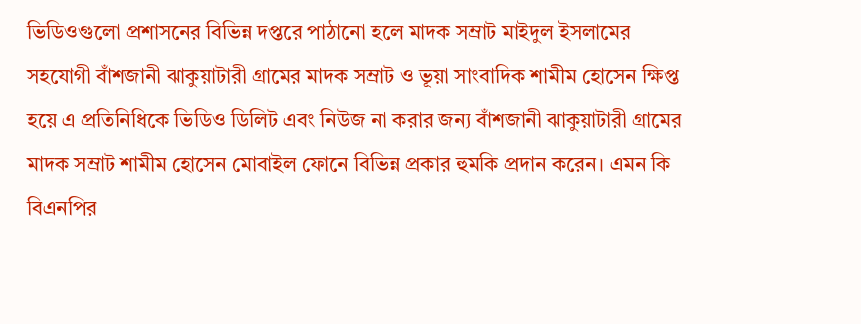ভিডিওগুলো প্রশাসনের বিভিন্ন দপ্তরে পাঠানো হলে মাদক সম্রাট মাইদুল ইসলামের সহযোগী বাঁশজানী ঝাকুয়াটারী গ্রামের মাদক সম্রাট ও ভূয়া সাংবাদিক শামীম হোসেন ক্ষিপ্ত হয়ে এ প্রতিনিধিকে ভিডিও ডিলিট এবং নিউজ না করার জন্য বাঁশজানী ঝাকুয়াটারী গ্রামের মাদক সম্রাট শামীম হোসেন মোবাইল ফোনে বিভিন্ন প্রকার হুমকি প্রদান করেন। এমন কি বিএনপির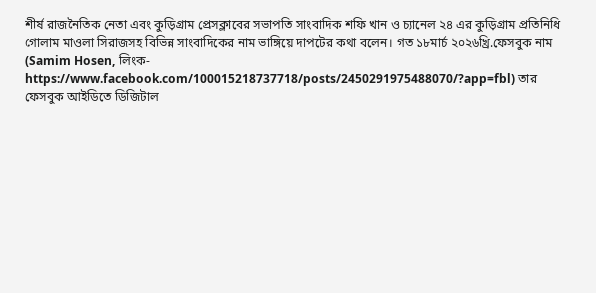শীর্ষ রাজনৈতিক নেতা এবং কুড়িগ্রাম প্রেসক্লাবের সভাপতি সাংবাদিক শফি খান ও চ্যানেল ২৪ এর কুড়িগ্রাম প্রতিনিধি গোলাম মাওলা সিরাজসহ বিভিন্ন সাংবাদিকের নাম ভাঙ্গিয়ে দাপটের কথা বলেন। গত ১৮মার্চ ২০২৬খ্রি.ফেসবুক নাম (Samim Hosen, লিংক- https://www.facebook.com/100015218737718/posts/2450291975488070/?app=fbl) তার ফেসবুক আইডিতে ডিজিটাল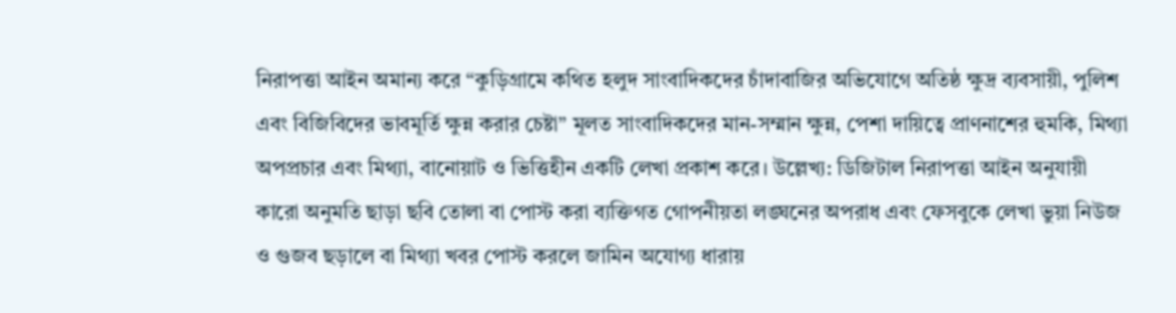নিরাপত্তা আইন অমান্য করে “কুড়িগ্রামে কথিত হলুদ সাংবাদিকদের চাঁদাবাজির অভিযোগে অতিষ্ঠ ক্ষুদ্র ব্যবসায়ী, পুলিশ এবং বিজিবিদের ভাবমূর্তি ক্ষুন্ন করার চেষ্টা” মূলত সাংবাদিকদের মান-সম্মান ক্ষুন্ন, পেশা দায়িত্বে প্রাণনাশের হুমকি, মিথ্যা অপপ্রচার এবং মিথ্যা, বানোয়াট ও ভিত্তিহীন একটি লেখা প্রকাশ করে। উল্লেখ্য: ডিজিটাল নিরাপত্তা আইন অনুযায়ী কারো অনুমতি ছাড়া ছবি তোলা বা পোস্ট করা ব্যক্তিগত গোপনীয়তা লঙ্ঘনের অপরাধ এবং ফেসবুকে লেখা ভুয়া নিউজ ও গুজব ছড়ালে বা মিথ্যা খবর পোস্ট করলে জামিন অযোগ্য ধারায়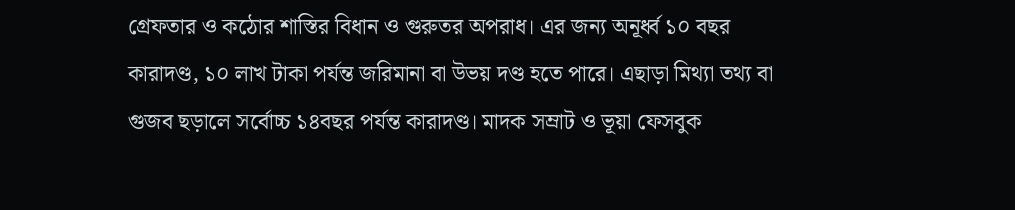গ্রেফতার ও কঠোর শাস্তির বিধান ও গুরুতর অপরাধ। এর জন্য অনূর্ধ্ব ১০ বছর কারাদণ্ড, ১০ লাখ টাকা পর্যন্ত জরিমানা বা উভয় দণ্ড হতে পারে। এছাড়া মিথ্যা তথ্য বা গুজব ছড়ালে সর্বোচ্চ ১৪বছর পর্যন্ত কারাদণ্ড। মাদক সম্রাট ও ভূয়া ফেসবুক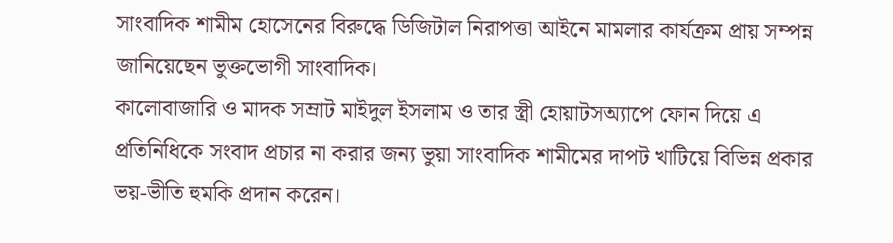সাংবাদিক শামীম হোসেনের বিরুদ্ধে ডিজিটাল নিরাপত্তা আইনে মামলার কার্যক্রম প্রায় সম্পন্ন জানিয়েছেন ভুক্তভোগী সাংবাদিক।
কালোবাজারি ও মাদক সম্রাট মাইদুল ইসলাম ও তার স্ত্রী হোয়াটসঅ্যাপে ফোন দিয়ে এ প্রতিনিধিকে সংবাদ প্রচার না করার জন্য ভুয়া সাংবাদিক শামীমের দাপট খাটিয়ে বিভিন্ন প্রকার ভয়-ভীতি হুমকি প্রদান করেন।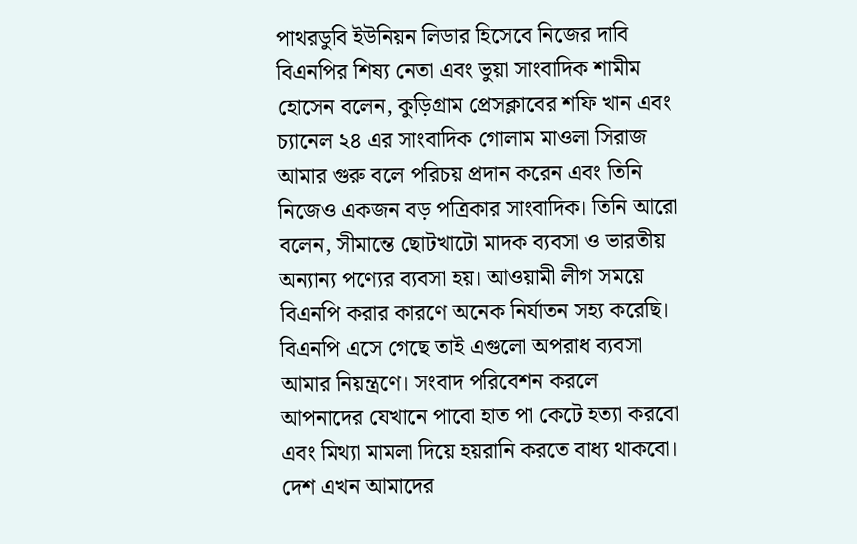পাথরডুবি ইউনিয়ন লিডার হিসেবে নিজের দাবি বিএনপির শিষ্য নেতা এবং ভুয়া সাংবাদিক শামীম হোসেন বলেন, কুড়িগ্রাম প্রেসক্লাবের শফি খান এবং চ্যানেল ২৪ এর সাংবাদিক গোলাম মাওলা সিরাজ আমার গুরু বলে পরিচয় প্রদান করেন এবং তিনি নিজেও একজন বড় পত্রিকার সাংবাদিক। তিনি আরো বলেন, সীমান্তে ছোটখাটো মাদক ব্যবসা ও ভারতীয় অন্যান্য পণ্যের ব্যবসা হয়। আওয়ামী লীগ সময়ে বিএনপি করার কারণে অনেক নির্যাতন সহ্য করেছি। বিএনপি এসে গেছে তাই এগুলো অপরাধ ব্যবসা আমার নিয়ন্ত্রণে। সংবাদ পরিবেশন করলে আপনাদের যেখানে পাবো হাত পা কেটে হত্যা করবো এবং মিথ্যা মামলা দিয়ে হয়রানি করতে বাধ্য থাকবো। দেশ এখন আমাদের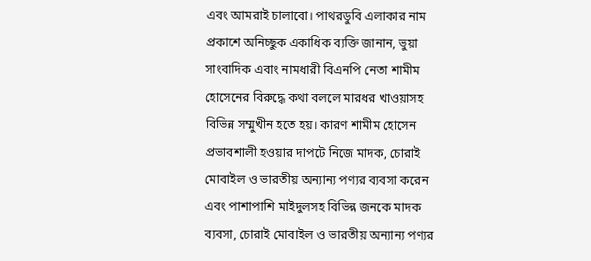এবং আমরাই চালাবো। পাথরডুবি এলাকার নাম প্রকাশে অনিচ্ছুক একাধিক ব্যক্তি জানান, ভুয়া সাংবাদিক এবাং নামধারী বিএনপি নেতা শামীম হোসেনের বিরুদ্ধে কথা বললে মারধর খাওয়াসহ বিভিন্ন সম্মুখীন হতে হয়। কারণ শামীম হোসেন প্রভাবশালী হওয়ার দাপটে নিজে মাদক, চোরাই মোবাইল ও ভারতীয় অন্যান্য পণ্যর ব্যবসা করেন এবং পাশাপাশি মাইদুলসহ বিভিন্ন জনকে মাদক ব্যবসা, চোরাই মোবাইল ও ভারতীয় অন্যান্য পণ্যর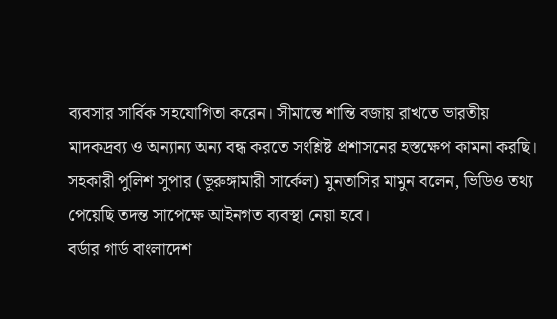ব্যবসার সার্বিক সহযোগিতা করেন। সীমান্তে শান্তি বজায় রাখতে ভারতীয় মাদকদ্রব্য ও অন্যান্য অন্য বন্ধ করতে সংশ্লিষ্ট প্রশাসনের হস্তক্ষেপ কামনা করছি।
সহকারী পুলিশ সুপার (ভূরুঙ্গামারী সার্কেল) মুনতাসির মামুন বলেন, ভিডিও তথ্য পেয়েছি তদন্ত সাপেক্ষে আইনগত ব্যবস্থা নেয়া হবে।
বর্ডার গার্ড বাংলাদেশ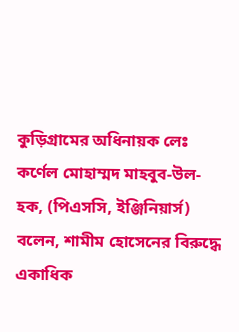কুড়িগ্রামের অধিনায়ক লেঃ কর্ণেল মোহাম্মদ মাহবুব-উল-হক, (পিএসসি, ইঞ্জিনিয়ার্স) বলেন, শামীম হোসেনের বিরুদ্ধে একাধিক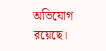অভিযোগ রয়েছে।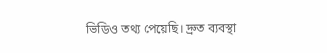ভিডিও তথ্য পেয়েছি। দ্রুত ব্যবস্থা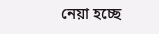নেয়া হচ্ছে